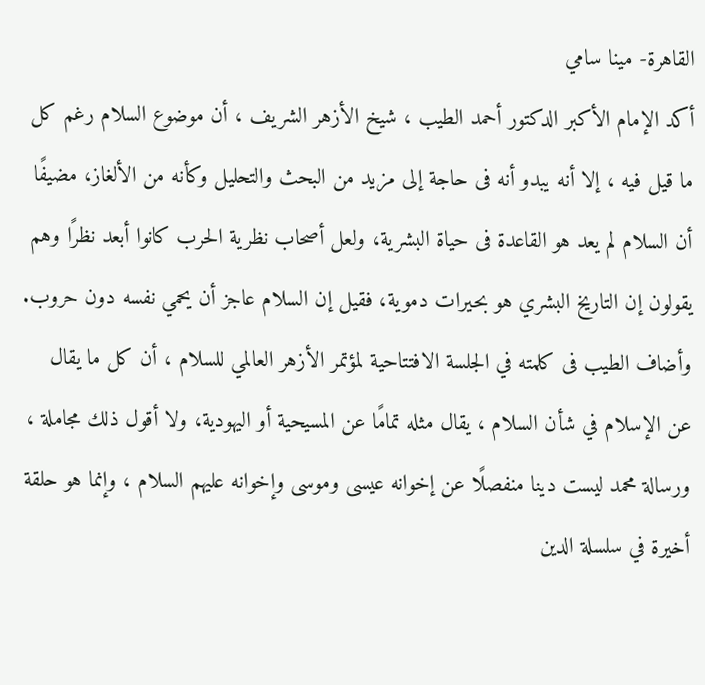القاهرة- مينا سامي
أكد الإمام الأكبر الدكتور أحمد الطيب ، شيخ الأزهر الشريف ، أن موضوع السلام رغم كل ما قيل فيه ، إلا أنه يبدو أنه فى حاجة إلى مزيد من البحث والتحليل وكأنه من الألغاز، مضيفًا أن السلام لم يعد هو القاعدة فى حياة البشرية، ولعل أصحاب نظرية الحرب كانوا أبعد نظرًا وهم يقولون إن التاريخ البشري هو بحيرات دموية، فقيل إن السلام عاجز أن يحمي نفسه دون حروب.
وأضاف الطيب فى كلمته في الجلسة الافتتاحية لمؤتمر الأزهر العالمي للسلام ، أن كل ما يقال عن الإسلام في شأن السلام ، يقال مثله تمامًا عن المسيحية أو اليهودية، ولا أقول ذلك مجاملة ، ورسالة محمد ليست دينا منفصلًا عن إخوانه عيسى وموسى وإخوانه عليهم السلام ، وإنما هو حلقة أخيرة في سلسلة الدين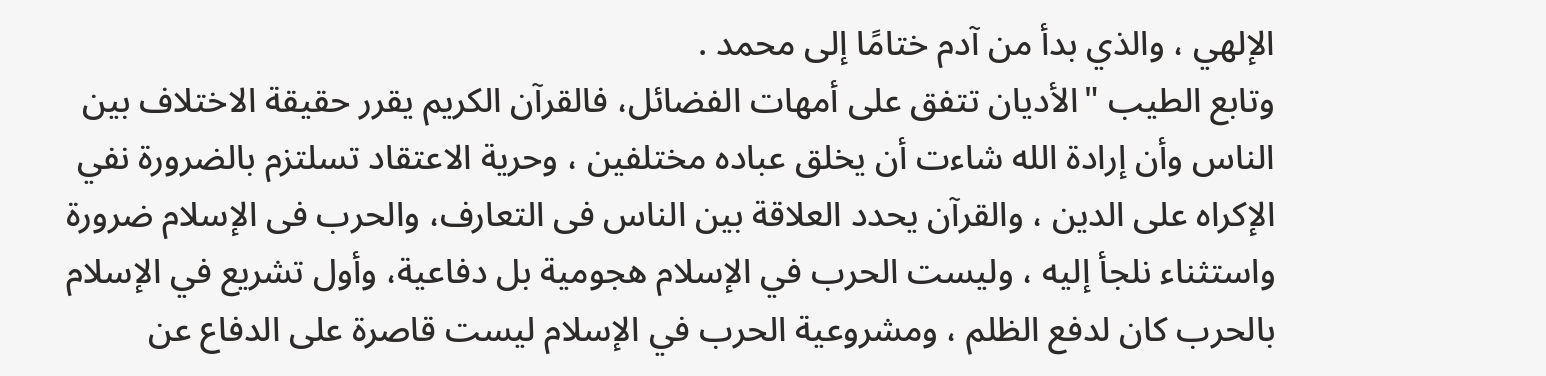الإلهي ، والذي بدأ من آدم ختامًا إلى محمد .
وتابع الطيب "الأديان تتفق على أمهات الفضائل، فالقرآن الكريم يقرر حقيقة الاختلاف بين الناس وأن إرادة الله شاءت أن يخلق عباده مختلفين ، وحرية الاعتقاد تسلتزم بالضرورة نفي الإكراه على الدين ، والقرآن يحدد العلاقة بين الناس فى التعارف، والحرب فى الإسلام ضرورة واستثناء نلجأ إليه ، وليست الحرب في الإسلام هجومية بل دفاعية، وأول تشريع في الإسلام بالحرب كان لدفع الظلم ، ومشروعية الحرب في الإسلام ليست قاصرة على الدفاع عن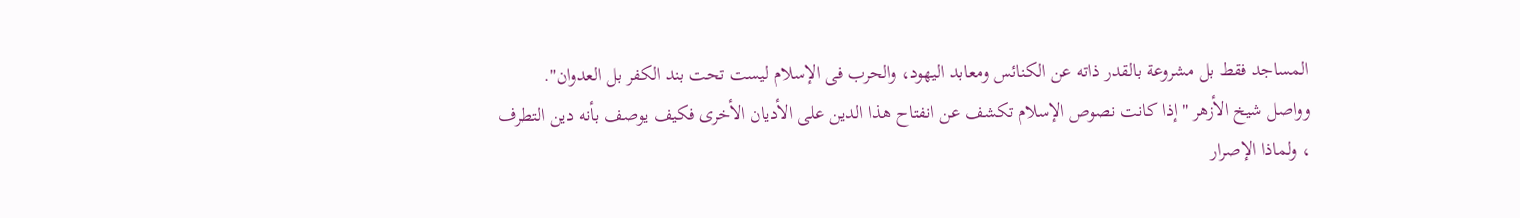المساجد فقط بل مشروعة بالقدر ذاته عن الكنائس ومعابد اليهود، والحرب فى الإسلام ليست تحت بند الكفر بل العدوان".
وواصل شيخ الأزهر "إذا كانت نصوص الإسلام تكشف عن انفتاح هذا الدين على الأديان الأخرى فكيف يوصف بأنه دين التطرف ، ولماذا الإصرار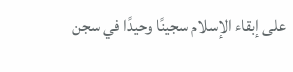على إبقاء الإسلام سجينًا وحيدًا في سجن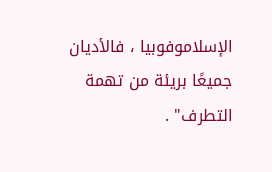الإسلاموفوبيا ، فالأديان جميعًا بريئة من تهمة التطرف" .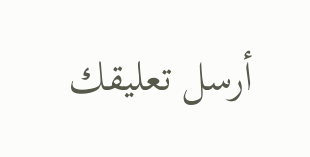أرسل تعليقك